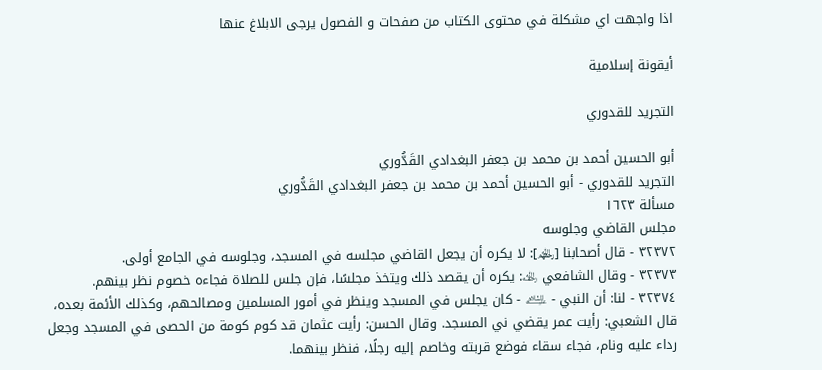اذا واجهت اي مشكلة في محتوى الكتاب من صفحات و الفصول يرجى الابلاغ عنها

أيقونة إسلامية

التجريد للقدوري

أبو الحسين أحمد بن محمد بن جعفر البغدادي القَدُّوري
التجريد للقدوري - أبو الحسين أحمد بن محمد بن جعفر البغدادي القَدُّوري
مسألة ١٦٢٣
مجلس القاضي وجلوسه
٣٢٣٧٢ - قال أصحابنا [﵏]: لا يكره أن يجعل القاضي مجلسه في المسجد، وجلوسه في الجامع أولى.
٣٢٣٧٣ - وقال الشافعي ﵀: يكره أن يقصد ذلك ويتخذ مجلسًا، فإن جلس للصلاة فجاءه خصوم نظر بينهم.
٣٢٣٧٤ - لنا: أن النبي - ﵇ - كان يجلس في المسجد وينظر في أمور المسلمين ومصالحهم، وكذلك الأئمة بعده، قال الشعبي: رأيت عمر يقضي ني المسجد. وقال الحسن: رأيت عثمان قد كوم كومة من الحصى في المسجد وجعل رداء عليه ونام، فجاء سقاء فوضع قربته وخاصم إليه رجلًا، فنظر بينهما.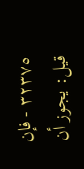٣٢٣٧٥ - فإن قيل: يجوز أن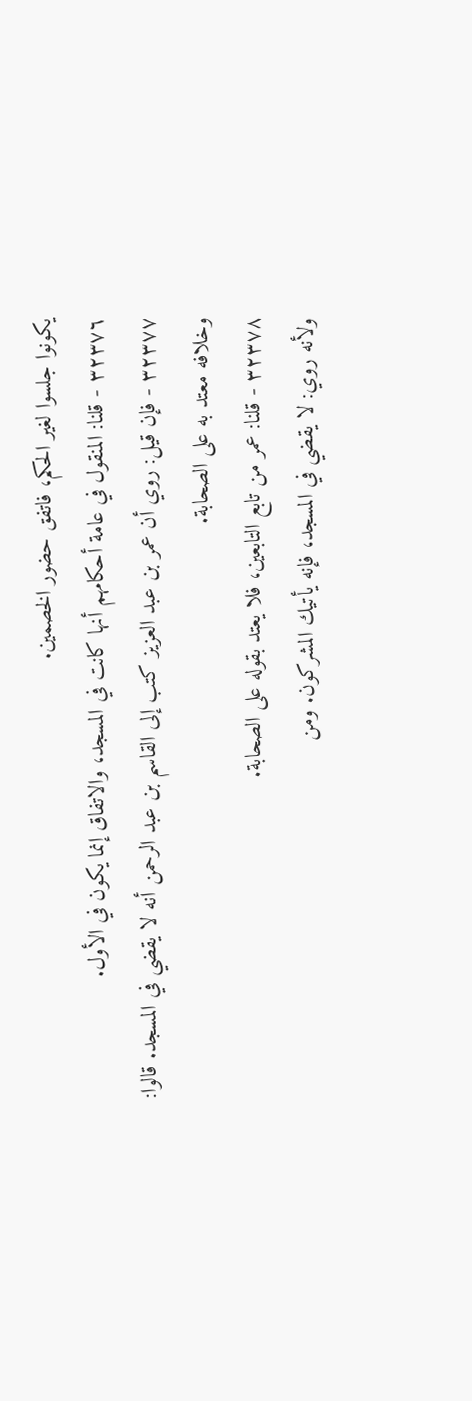يكونوا جلسوا لغير الحكم، فاتفق حضور الخصمين.
٣٢٣٧٦ - قلنا: المنقول في عامة أحكامهم أنها كانت في المسجد، والاتفاق إنما يكون في الأول.
٣٢٣٧٧ - فإن قيل: روي أن عمر بن عبد العزيز كتب إلى القاسم بن عبد الرحمن أنه لا يقضي في المسجد. قالوا: وخلافه معتد به على الصحابة.
٣٢٣٧٨ - قلنا: عمر من تابع التابعين، فلا يعتد بقوله على الصحابة.
ولأنه روي: لا يقضي في المسجد، فإنه يأتيك المشركون. ومن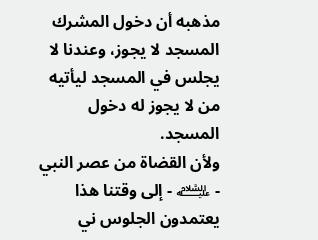مذهبه أن دخول المشرك المسجد لا يجوز، وعندنا لا يجلس في المسجد ليأتيه من لا يجوز له دخول المسجد.
ولأن القضاة من عصر النبي - ﵇ - إلى وقتنا هذا يعتمدون الجلوس ني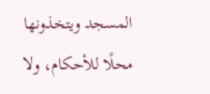المسجد ويتخذونها محلًا للأحكام، ولا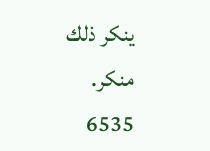ينكر ذلك منكر.
6535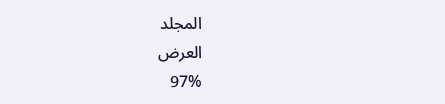المجلد
العرض
97%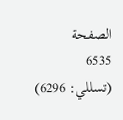الصفحة
6535
(تسللي: 6296)